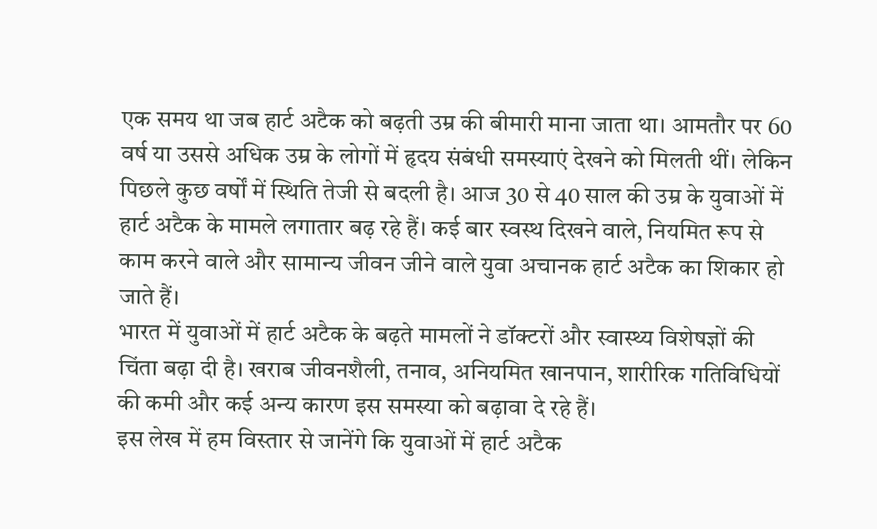एक समय था जब हार्ट अटैक को बढ़ती उम्र की बीमारी माना जाता था। आमतौर पर 60 वर्ष या उससे अधिक उम्र के लोगों में हृदय संबंधी समस्याएं देखने को मिलती थीं। लेकिन पिछले कुछ वर्षों में स्थिति तेजी से बदली है। आज 30 से 40 साल की उम्र के युवाओं में हार्ट अटैक के मामले लगातार बढ़ रहे हैं। कई बार स्वस्थ दिखने वाले, नियमित रूप से काम करने वाले और सामान्य जीवन जीने वाले युवा अचानक हार्ट अटैक का शिकार हो जाते हैं।
भारत में युवाओं में हार्ट अटैक के बढ़ते मामलों ने डॉक्टरों और स्वास्थ्य विशेषज्ञों की चिंता बढ़ा दी है। खराब जीवनशैली, तनाव, अनियमित खानपान, शारीरिक गतिविधियों की कमी और कई अन्य कारण इस समस्या को बढ़ावा दे रहे हैं।
इस लेख में हम विस्तार से जानेंगे कि युवाओं में हार्ट अटैक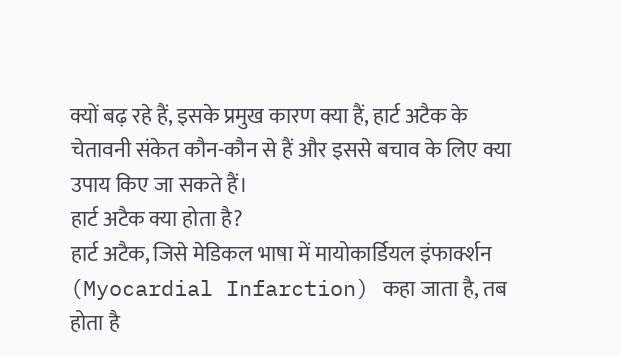क्यों बढ़ रहे हैं, इसके प्रमुख कारण क्या हैं, हार्ट अटैक के चेतावनी संकेत कौन-कौन से हैं और इससे बचाव के लिए क्या उपाय किए जा सकते हैं।
हार्ट अटैक क्या होता है?
हार्ट अटैक, जिसे मेडिकल भाषा में मायोकार्डियल इंफार्क्शन (Myocardial Infarction) कहा जाता है, तब होता है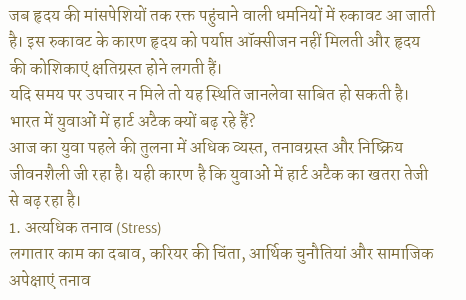जब हृदय की मांसपेशियों तक रक्त पहुंचाने वाली धमनियों में रुकावट आ जाती है। इस रुकावट के कारण हृदय को पर्याप्त ऑक्सीजन नहीं मिलती और हृदय की कोशिकाएं क्षतिग्रस्त होने लगती हैं।
यदि समय पर उपचार न मिले तो यह स्थिति जानलेवा साबित हो सकती है।
भारत में युवाओं में हार्ट अटैक क्यों बढ़ रहे हैं?
आज का युवा पहले की तुलना में अधिक व्यस्त, तनावग्रस्त और निष्क्रिय जीवनशैली जी रहा है। यही कारण है कि युवाओं में हार्ट अटैक का खतरा तेजी से बढ़ रहा है।
1. अत्यधिक तनाव (Stress)
लगातार काम का दबाव, करियर की चिंता, आर्थिक चुनौतियां और सामाजिक अपेक्षाएं तनाव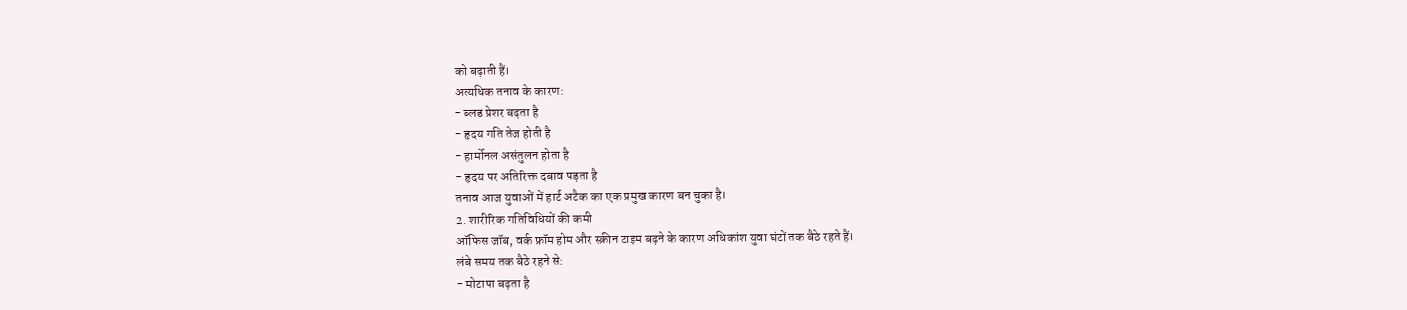को बढ़ाती हैं।
अत्यधिक तनाव के कारण:
- ब्लड प्रेशर बढ़ता है
- हृदय गति तेज होती है
- हार्मोनल असंतुलन होता है
- हृदय पर अतिरिक्त दबाव पड़ता है
तनाव आज युवाओं में हार्ट अटैक का एक प्रमुख कारण बन चुका है।
2. शारीरिक गतिविधियों की कमी
ऑफिस जॉब, वर्क फ्रॉम होम और स्क्रीन टाइम बढ़ने के कारण अधिकांश युवा घंटों तक बैठे रहते हैं।
लंबे समय तक बैठे रहने से:
- मोटापा बढ़ता है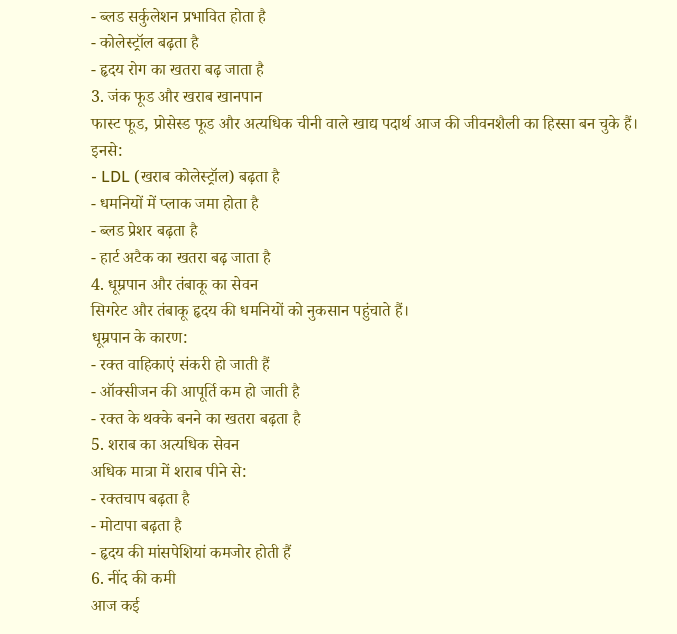- ब्लड सर्कुलेशन प्रभावित होता है
- कोलेस्ट्रॉल बढ़ता है
- हृदय रोग का खतरा बढ़ जाता है
3. जंक फूड और खराब खानपान
फास्ट फूड, प्रोसेस्ड फूड और अत्यधिक चीनी वाले खाद्य पदार्थ आज की जीवनशैली का हिस्सा बन चुके हैं।
इनसे:
- LDL (खराब कोलेस्ट्रॉल) बढ़ता है
- धमनियों में प्लाक जमा होता है
- ब्लड प्रेशर बढ़ता है
- हार्ट अटैक का खतरा बढ़ जाता है
4. धूम्रपान और तंबाकू का सेवन
सिगरेट और तंबाकू हृदय की धमनियों को नुकसान पहुंचाते हैं।
धूम्रपान के कारण:
- रक्त वाहिकाएं संकरी हो जाती हैं
- ऑक्सीजन की आपूर्ति कम हो जाती है
- रक्त के थक्के बनने का खतरा बढ़ता है
5. शराब का अत्यधिक सेवन
अधिक मात्रा में शराब पीने से:
- रक्तचाप बढ़ता है
- मोटापा बढ़ता है
- हृदय की मांसपेशियां कमजोर होती हैं
6. नींद की कमी
आज कई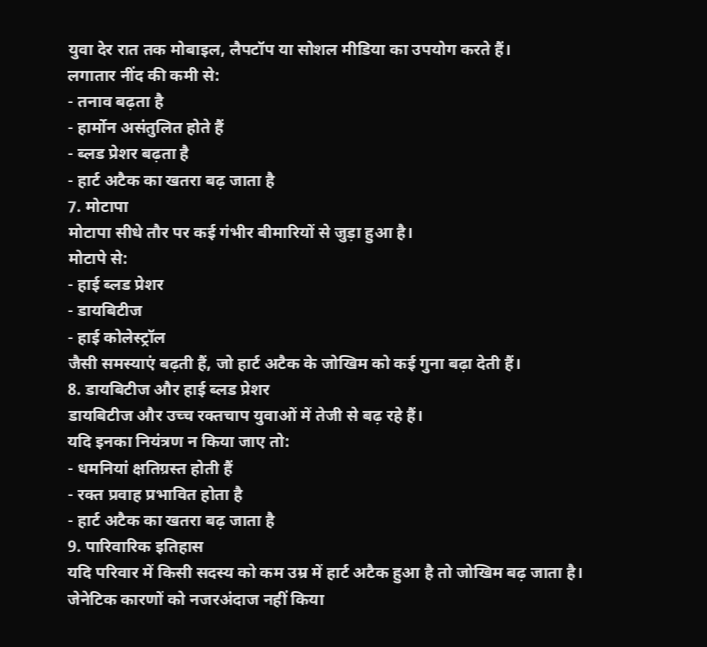युवा देर रात तक मोबाइल, लैपटॉप या सोशल मीडिया का उपयोग करते हैं।
लगातार नींद की कमी से:
- तनाव बढ़ता है
- हार्मोन असंतुलित होते हैं
- ब्लड प्रेशर बढ़ता है
- हार्ट अटैक का खतरा बढ़ जाता है
7. मोटापा
मोटापा सीधे तौर पर कई गंभीर बीमारियों से जुड़ा हुआ है।
मोटापे से:
- हाई ब्लड प्रेशर
- डायबिटीज
- हाई कोलेस्ट्रॉल
जैसी समस्याएं बढ़ती हैं, जो हार्ट अटैक के जोखिम को कई गुना बढ़ा देती हैं।
8. डायबिटीज और हाई ब्लड प्रेशर
डायबिटीज और उच्च रक्तचाप युवाओं में तेजी से बढ़ रहे हैं।
यदि इनका नियंत्रण न किया जाए तो:
- धमनियां क्षतिग्रस्त होती हैं
- रक्त प्रवाह प्रभावित होता है
- हार्ट अटैक का खतरा बढ़ जाता है
9. पारिवारिक इतिहास
यदि परिवार में किसी सदस्य को कम उम्र में हार्ट अटैक हुआ है तो जोखिम बढ़ जाता है।
जेनेटिक कारणों को नजरअंदाज नहीं किया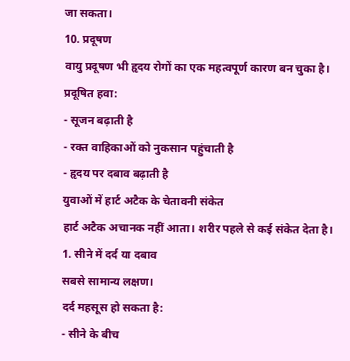जा सकता।
10. प्रदूषण
वायु प्रदूषण भी हृदय रोगों का एक महत्वपूर्ण कारण बन चुका है।
प्रदूषित हवा:
- सूजन बढ़ाती है
- रक्त वाहिकाओं को नुकसान पहुंचाती है
- हृदय पर दबाव बढ़ाती है
युवाओं में हार्ट अटैक के चेतावनी संकेत
हार्ट अटैक अचानक नहीं आता। शरीर पहले से कई संकेत देता है।
1. सीने में दर्द या दबाव
सबसे सामान्य लक्षण।
दर्द महसूस हो सकता है:
- सीने के बीच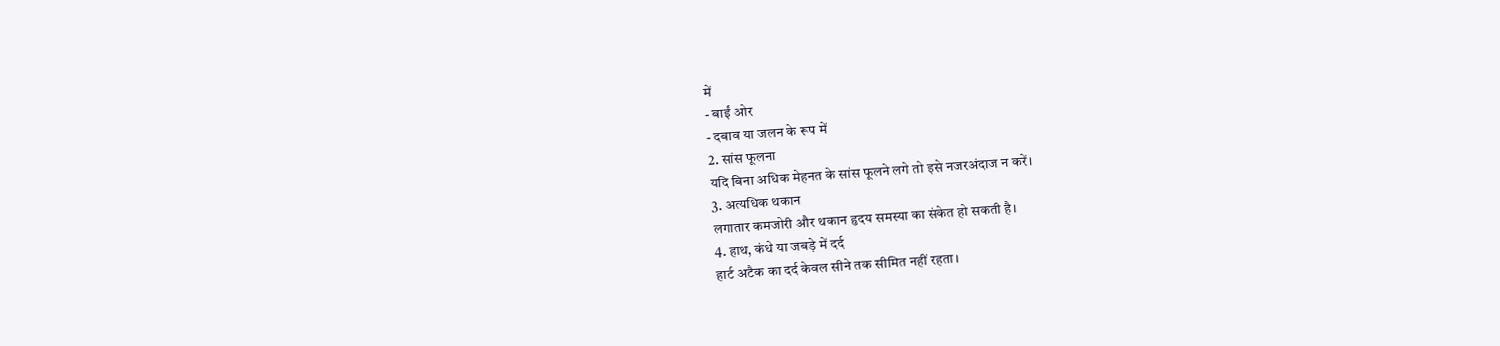में
- बाईं ओर
- दबाव या जलन के रूप में
2. सांस फूलना
यदि बिना अधिक मेहनत के सांस फूलने लगे तो इसे नजरअंदाज न करें।
3. अत्यधिक थकान
लगातार कमजोरी और थकान हृदय समस्या का संकेत हो सकती है।
4. हाथ, कंधे या जबड़े में दर्द
हार्ट अटैक का दर्द केवल सीने तक सीमित नहीं रहता।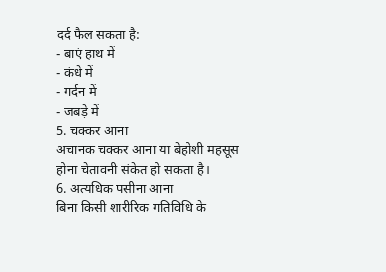दर्द फैल सकता है:
- बाएं हाथ में
- कंधे में
- गर्दन में
- जबड़े में
5. चक्कर आना
अचानक चक्कर आना या बेहोशी महसूस होना चेतावनी संकेत हो सकता है।
6. अत्यधिक पसीना आना
बिना किसी शारीरिक गतिविधि के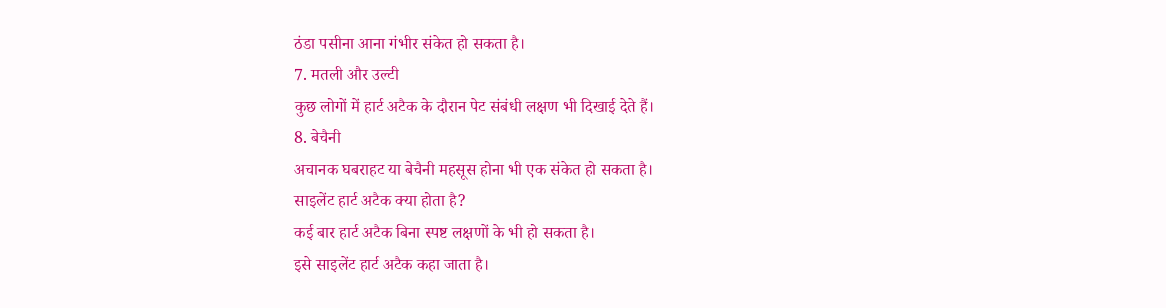ठंडा पसीना आना गंभीर संकेत हो सकता है।
7. मतली और उल्टी
कुछ लोगों में हार्ट अटैक के दौरान पेट संबंधी लक्षण भी दिखाई देते हैं।
8. बेचैनी
अचानक घबराहट या बेचैनी महसूस होना भी एक संकेत हो सकता है।
साइलेंट हार्ट अटैक क्या होता है?
कई बार हार्ट अटैक बिना स्पष्ट लक्षणों के भी हो सकता है।
इसे साइलेंट हार्ट अटैक कहा जाता है।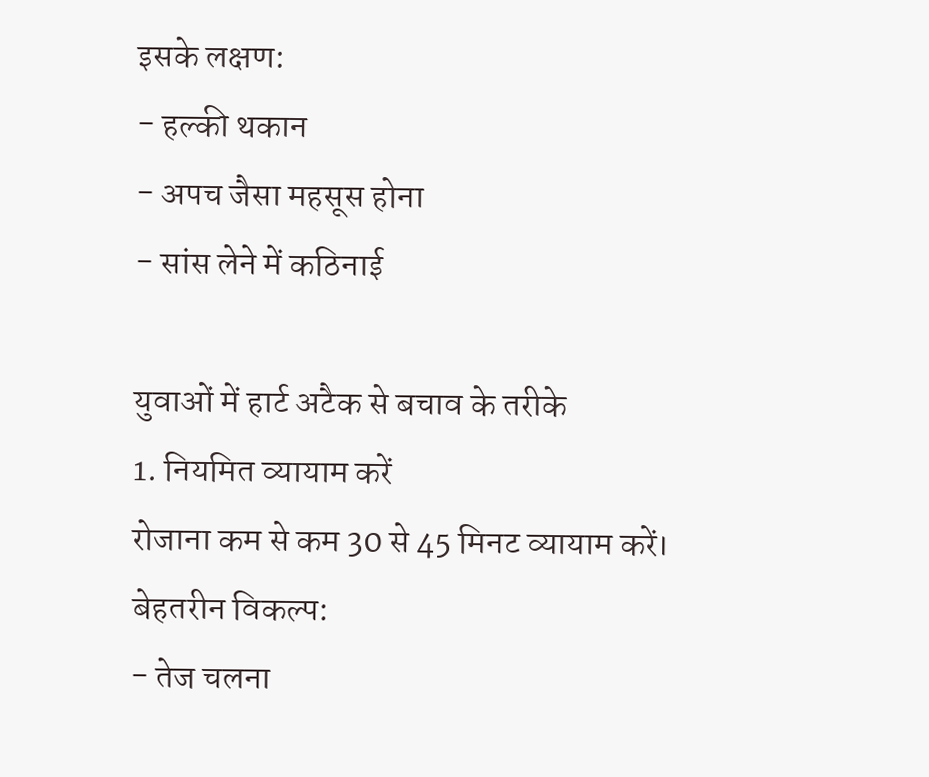इसके लक्षण:
- हल्की थकान
- अपच जैसा महसूस होना
- सांस लेने में कठिनाई

युवाओं में हार्ट अटैक से बचाव के तरीके
1. नियमित व्यायाम करें
रोजाना कम से कम 30 से 45 मिनट व्यायाम करें।
बेहतरीन विकल्प:
- तेज चलना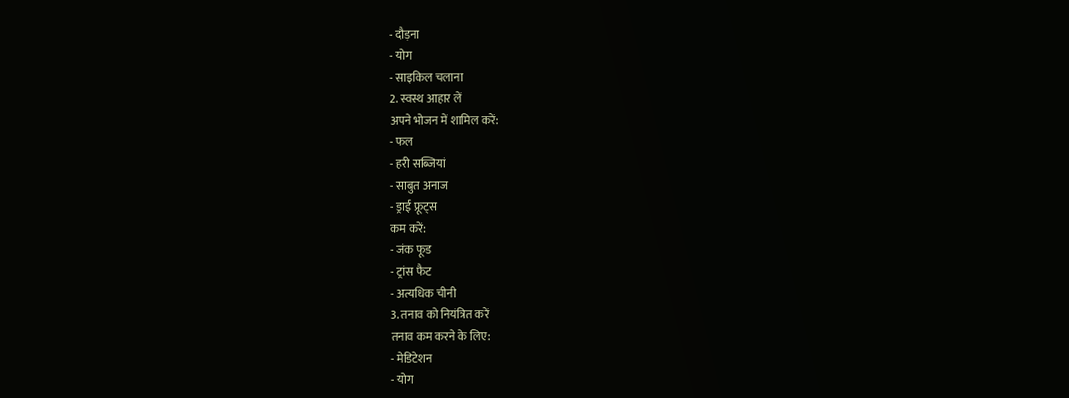- दौड़ना
- योग
- साइकिल चलाना
2. स्वस्थ आहार लें
अपने भोजन में शामिल करें:
- फल
- हरी सब्जियां
- साबुत अनाज
- ड्राई फ्रूट्स
कम करें:
- जंक फूड
- ट्रांस फैट
- अत्यधिक चीनी
3. तनाव को नियंत्रित करें
तनाव कम करने के लिए:
- मेडिटेशन
- योग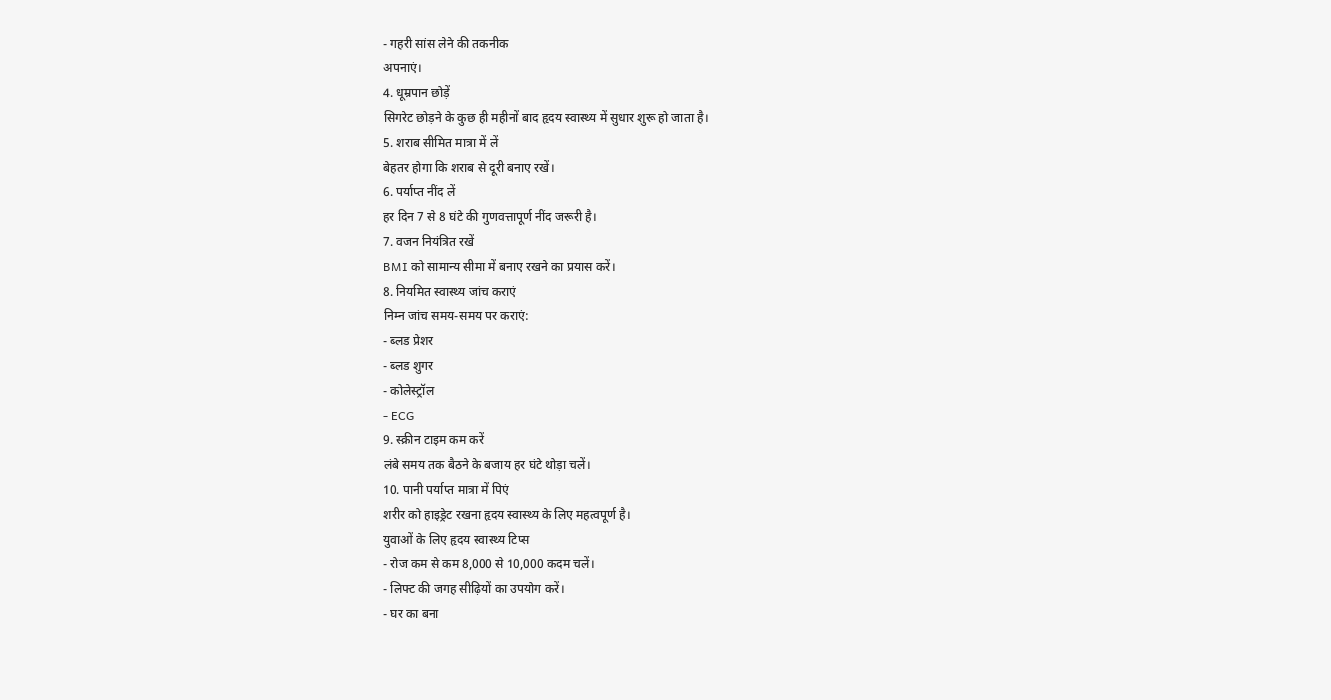- गहरी सांस लेने की तकनीक
अपनाएं।
4. धूम्रपान छोड़ें
सिगरेट छोड़ने के कुछ ही महीनों बाद हृदय स्वास्थ्य में सुधार शुरू हो जाता है।
5. शराब सीमित मात्रा में लें
बेहतर होगा कि शराब से दूरी बनाए रखें।
6. पर्याप्त नींद लें
हर दिन 7 से 8 घंटे की गुणवत्तापूर्ण नींद जरूरी है।
7. वजन नियंत्रित रखें
BMI को सामान्य सीमा में बनाए रखने का प्रयास करें।
8. नियमित स्वास्थ्य जांच कराएं
निम्न जांच समय-समय पर कराएं:
- ब्लड प्रेशर
- ब्लड शुगर
- कोलेस्ट्रॉल
- ECG
9. स्क्रीन टाइम कम करें
लंबे समय तक बैठने के बजाय हर घंटे थोड़ा चलें।
10. पानी पर्याप्त मात्रा में पिएं
शरीर को हाइड्रेट रखना हृदय स्वास्थ्य के लिए महत्वपूर्ण है।
युवाओं के लिए हृदय स्वास्थ्य टिप्स
- रोज कम से कम 8,000 से 10,000 कदम चलें।
- लिफ्ट की जगह सीढ़ियों का उपयोग करें।
- घर का बना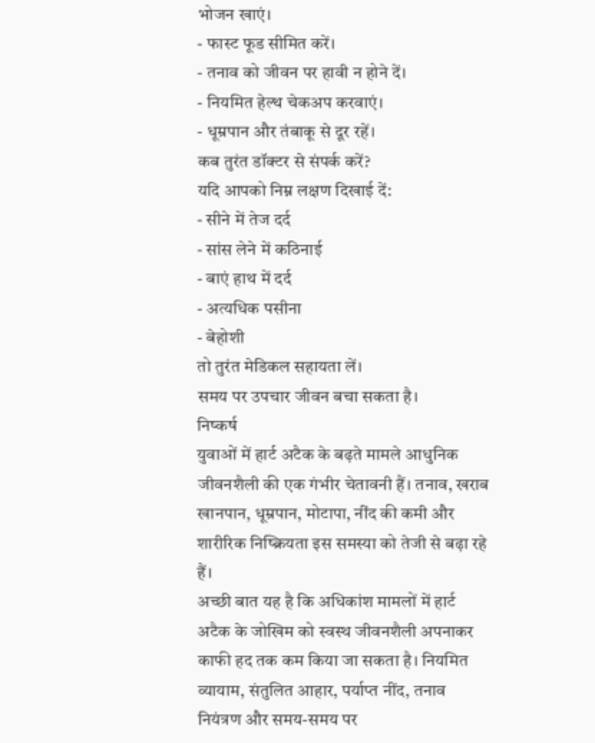भोजन खाएं।
- फास्ट फूड सीमित करें।
- तनाव को जीवन पर हावी न होने दें।
- नियमित हेल्थ चेकअप करवाएं।
- धूम्रपान और तंबाकू से दूर रहें।
कब तुरंत डॉक्टर से संपर्क करें?
यदि आपको निम्न लक्षण दिखाई दें:
- सीने में तेज दर्द
- सांस लेने में कठिनाई
- बाएं हाथ में दर्द
- अत्यधिक पसीना
- बेहोशी
तो तुरंत मेडिकल सहायता लें।
समय पर उपचार जीवन बचा सकता है।
निष्कर्ष
युवाओं में हार्ट अटैक के बढ़ते मामले आधुनिक जीवनशैली की एक गंभीर चेतावनी हैं। तनाव, खराब खानपान, धूम्रपान, मोटापा, नींद की कमी और शारीरिक निष्क्रियता इस समस्या को तेजी से बढ़ा रहे हैं।
अच्छी बात यह है कि अधिकांश मामलों में हार्ट अटैक के जोखिम को स्वस्थ जीवनशैली अपनाकर काफी हद तक कम किया जा सकता है। नियमित व्यायाम, संतुलित आहार, पर्याप्त नींद, तनाव नियंत्रण और समय-समय पर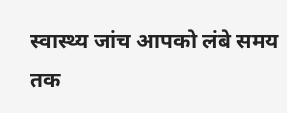स्वास्थ्य जांच आपको लंबे समय तक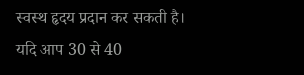स्वस्थ हृदय प्रदान कर सकती है।
यदि आप 30 से 40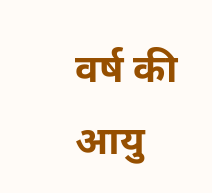वर्ष की आयु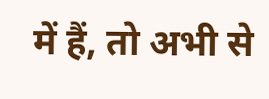में हैं, तो अभी से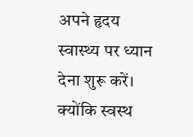अपने हृदय स्वास्थ्य पर ध्यान देना शुरू करें। क्योंकि स्वस्थ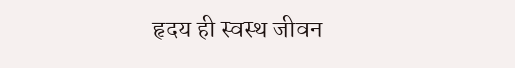हृदय ही स्वस्थ जीवन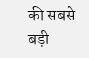की सबसे बड़ी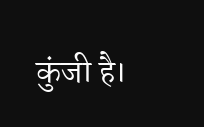कुंजी है।